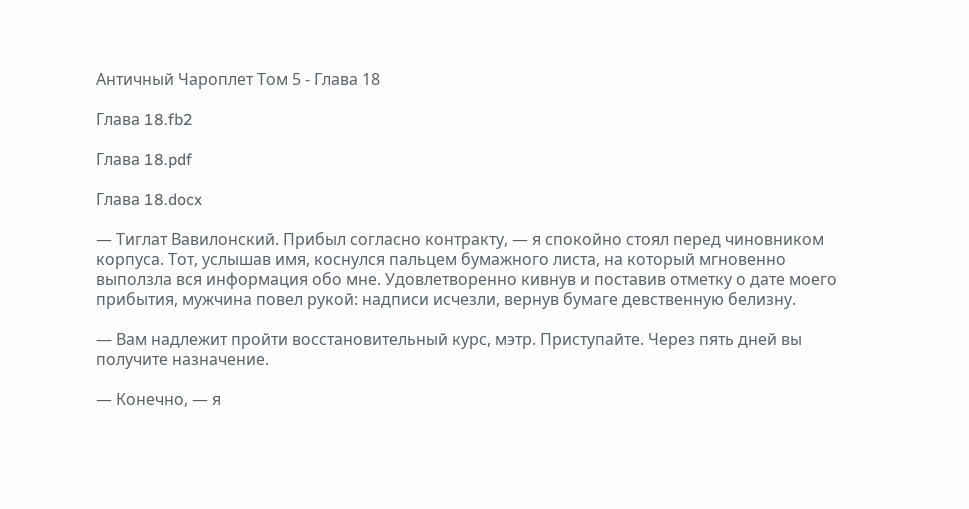Античный Чароплет Том 5 - Глава 18

Глава 18.fb2

Глава 18.pdf

Глава 18.docx

— Тиглат Вавилонский. Прибыл согласно контракту, — я спокойно стоял перед чиновником корпуса. Тот, услышав имя, коснулся пальцем бумажного листа, на который мгновенно выползла вся информация обо мне. Удовлетворенно кивнув и поставив отметку о дате моего прибытия, мужчина повел рукой: надписи исчезли, вернув бумаге девственную белизну.

— Вам надлежит пройти восстановительный курс, мэтр. Приступайте. Через пять дней вы получите назначение.

— Конечно, — я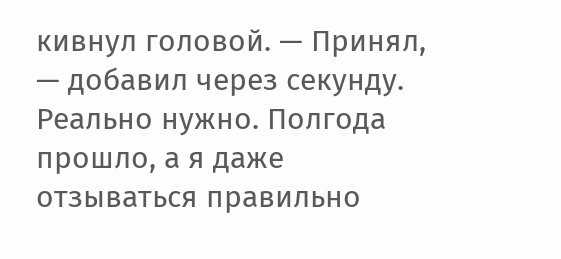кивнул головой. — Принял, — добавил через секунду. Реально нужно. Полгода прошло, а я даже отзываться правильно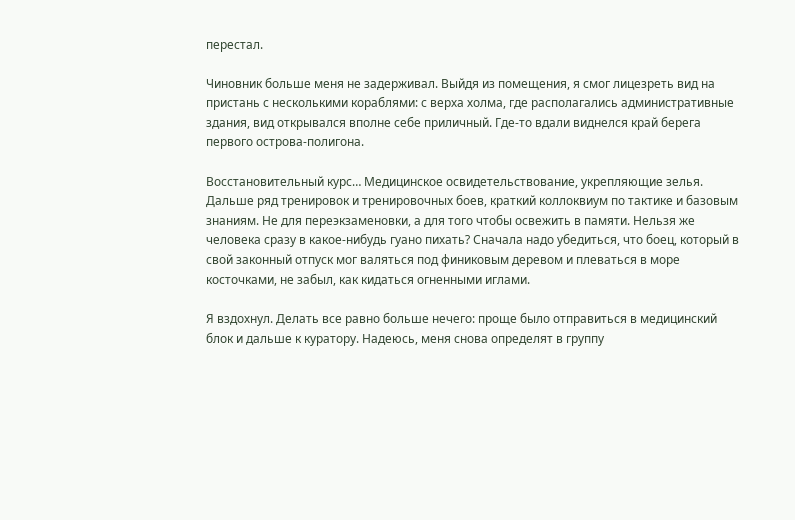перестал.

Чиновник больше меня не задерживал. Выйдя из помещения, я смог лицезреть вид на пристань с несколькими кораблями: с верха холма, где располагались административные здания, вид открывался вполне себе приличный. Где-то вдали виднелся край берега первого острова-полигона.

Восстановительный курс… Медицинское освидетельствование, укрепляющие зелья. Дальше ряд тренировок и тренировочных боев, краткий коллоквиум по тактике и базовым знаниям. Не для переэкзаменовки, а для того чтобы освежить в памяти. Нельзя же человека сразу в какое-нибудь гуано пихать? Сначала надо убедиться, что боец, который в свой законный отпуск мог валяться под финиковым деревом и плеваться в море косточками, не забыл, как кидаться огненными иглами.

Я вздохнул. Делать все равно больше нечего: проще было отправиться в медицинский блок и дальше к куратору. Надеюсь, меня снова определят в группу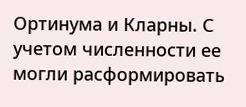Ортинума и Кларны. С учетом численности ее могли расформировать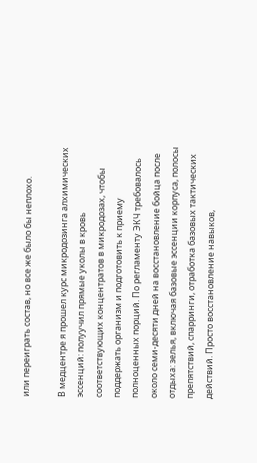или переиграть состав, но все же было бы неплохо.

В медцентре я прошел курс микродозинга алхимических эссенций: полуучил прямые уколы в кровь соответствующих концентратов в микродозах, чтобы поддержать организм и подготовить к приему полноценных порций. По регламенту ЭКЧ требовалось около семи-десяти дней на восстановление бойца после отдыха: зелья, включая базовые эссенции корпуса, полосы препятствий, спарринги, отработка базовых тактических действий. Просто восстановление навыков,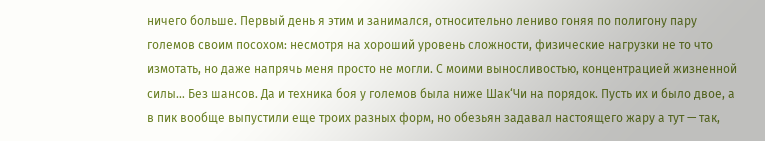ничего больше. Первый день я этим и занимался, относительно лениво гоняя по полигону пару големов своим посохом: несмотря на хороший уровень сложности, физические нагрузки не то что измотать, но даже напрячь меня просто не могли. С моими выносливостью, концентрацией жизненной силы… Без шансов. Да и техника боя у големов была ниже Шак‘Чи на порядок. Пусть их и было двое, а в пик вообще выпустили еще троих разных форм, но обезьян задавал настоящего жару а тут — так,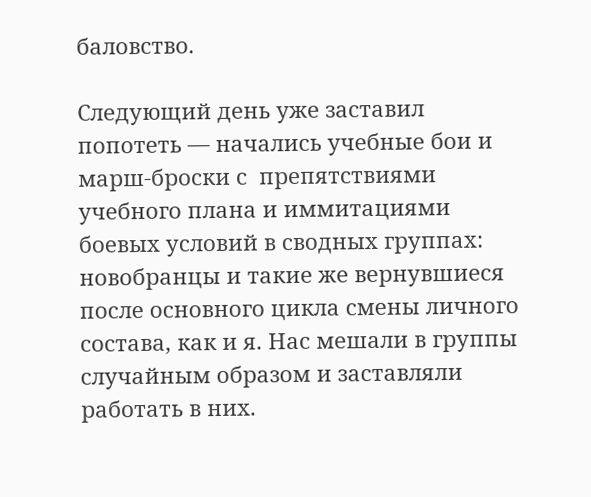баловство.

Следующий день уже заставил попотеть — начались учебные бои и марш-броски с  препятствиями учебного плана и иммитациями боевых условий в сводных группах: новобранцы и такие же вернувшиеся после основного цикла смены личного состава, как и я. Нас мешали в группы случайным образом и заставляли работать в них.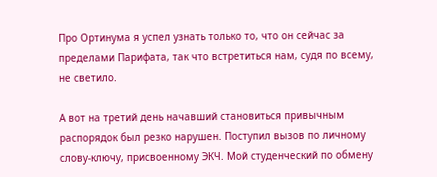Про Ортинума я успел узнать только то, что он сейчас за пределами Парифата, так что встретиться нам, судя по всему, не светило.

А вот на третий день начавший становиться привычным распорядок был резко нарушен. Поступил вызов по личному слову-ключу, присвоенному ЭКЧ. Мой студенческий по обмену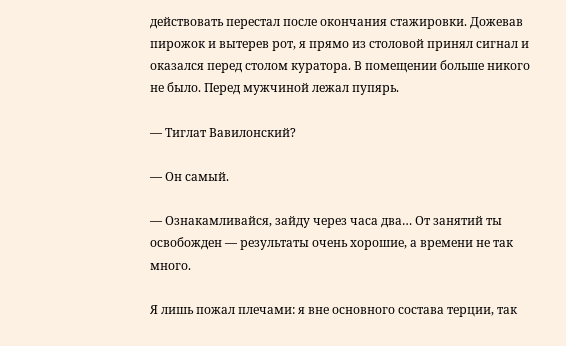действовать перестал после окончания стажировки. Дожевав пирожок и вытерев рот, я прямо из столовой принял сигнал и оказался перед столом куратора. В помещении больше никого не было. Перед мужчиной лежал пупярь.

— Тиглат Вавилонский?

— Он самый.

— Ознакамливайся, зайду через часа два… От занятий ты освобожден — результаты очень хорошие, а времени не так много.

Я лишь пожал плечами: я вне основного состава терции, так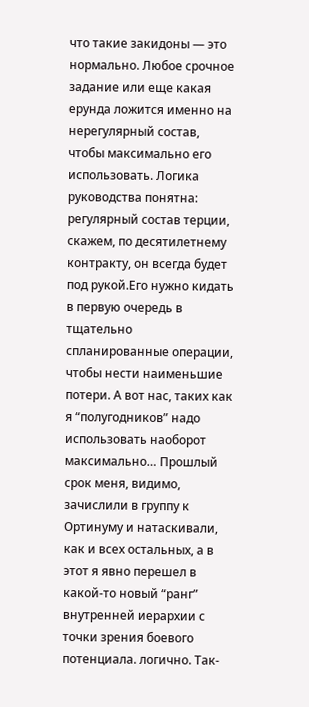что такие закидоны — это нормально. Любое срочное задание или еще какая ерунда ложится именно на нерегулярный состав, чтобы максимально его использовать. Логика руководства понятна: регулярный состав терции, скажем, по десятилетнему контракту, он всегда будет под рукой.Его нужно кидать в первую очередь в тщательно спланированные операции, чтобы нести наименьшие потери. А вот нас, таких как я “полугодников” надо использовать наоборот максимально… Прошлый срок меня, видимо, зачислили в группу к Ортинуму и натаскивали, как и всех остальных, а в этот я явно перешел в какой-то новый “ранг” внутренней иерархии с точки зрения боевого потенциала. логично. Так-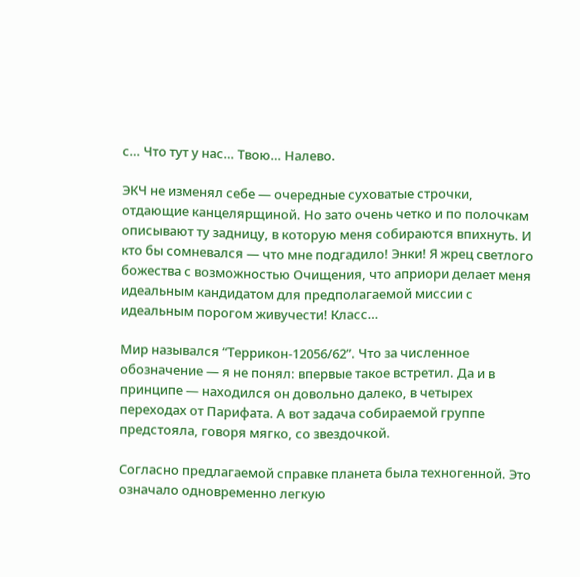с… Что тут у нас… Твою… Налево.

ЭКЧ не изменял себе — очередные суховатые строчки, отдающие канцелярщиной. Но зато очень четко и по полочкам описывают ту задницу, в которую меня собираются впихнуть. И кто бы сомневался — что мне подгадило! Энки! Я жрец светлого божества с возможностью Очищения, что априори делает меня идеальным кандидатом для предполагаемой миссии с идеальным порогом живучести! Класс…

Мир назывался “Террикон-12056/62”. Что за численное обозначение — я не понял: впервые такое встретил. Да и в принципе — находился он довольно далеко, в четырех переходах от Парифата. А вот задача собираемой группе предстояла, говоря мягко, со звездочкой.

Согласно предлагаемой справке планета была техногенной. Это означало одновременно легкую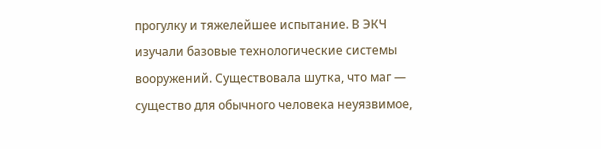прогулку и тяжелейшее испытание. В ЭКЧ изучали базовые технологические системы вооружений. Существовала шутка, что маг — существо для обычного человека неуязвимое,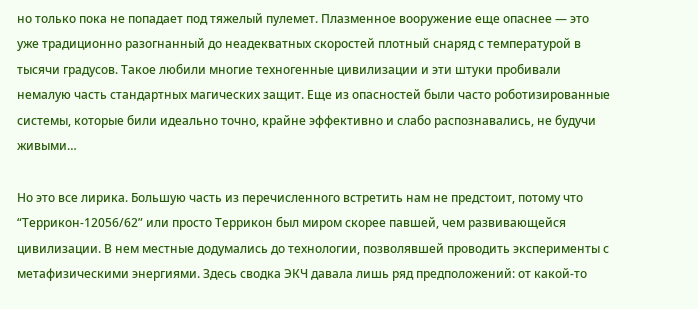но только пока не попадает под тяжелый пулемет. Плазменное вооружение еще опаснее — это уже традиционно разогнанный до неадекватных скоростей плотный снаряд с температурой в тысячи градусов. Такое любили многие техногенные цивилизации и эти штуки пробивали немалую часть стандартных магических защит. Еще из опасностей были часто роботизированные системы, которые били идеально точно, крайне эффективно и слабо распознавались, не будучи живыми…

Но это все лирика. Большую часть из перечисленного встретить нам не предстоит, потому что “Террикон-12056/62” или просто Террикон был миром скорее павшей, чем развивающейся цивилизации. В нем местные додумались до технологии, позволявшей проводить эксперименты с метафизическими энергиями. Здесь сводка ЭКЧ давала лишь ряд предположений: от какой-то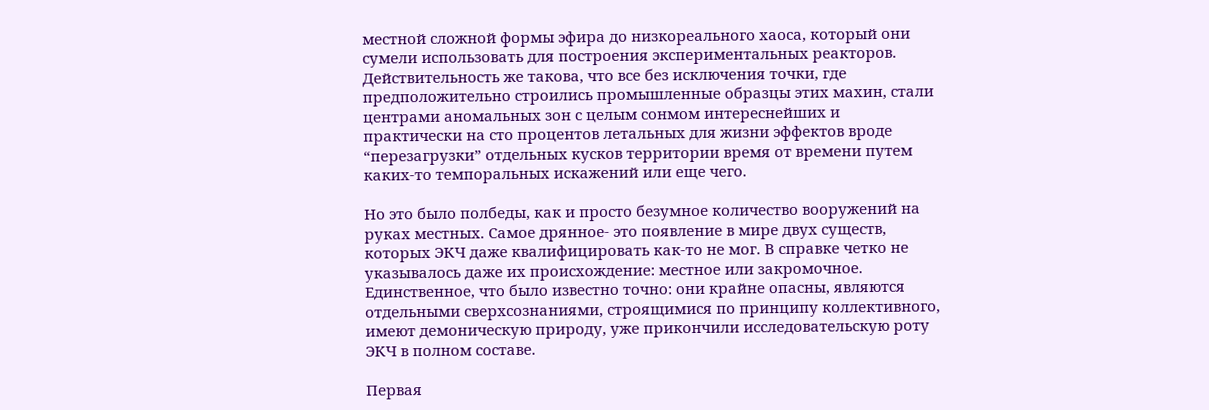местной сложной формы эфира до низкореального хаоса, который они сумели использовать для построения экспериментальных реакторов. Действительность же такова, что все без исключения точки, где предположительно строились промышленные образцы этих махин, стали центрами аномальных зон с целым сонмом интереснейших и практически на сто процентов летальных для жизни эффектов вроде “перезагрузки” отдельных кусков территории время от времени путем каких-то темпоральных искажений или еще чего.

Но это было полбеды, как и просто безумное количество вооружений на руках местных. Самое дрянное- это появление в мире двух существ, которых ЭКЧ даже квалифицировать как-то не мог. В справке четко не указывалось даже их происхождение: местное или закромочное. Единственное, что было известно точно: они крайне опасны, являются отдельными сверхсознаниями, строящимися по принципу коллективного, имеют демоническую природу, уже прикончили исследовательскую роту ЭКЧ в полном составе.

Первая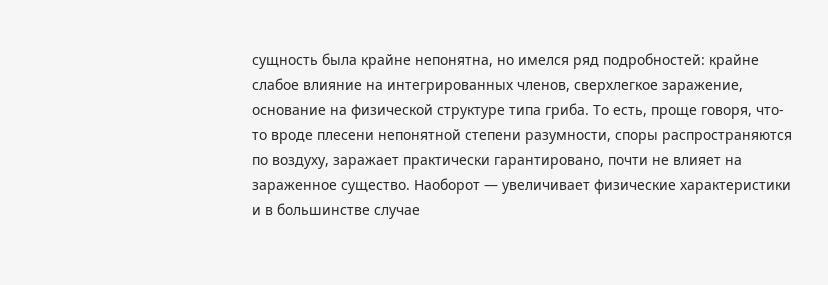сущность была крайне непонятна, но имелся ряд подробностей: крайне слабое влияние на интегрированных членов, сверхлегкое заражение, основание на физической структуре типа гриба. То есть, проще говоря, что-то вроде плесени непонятной степени разумности, споры распространяются по воздуху, заражает практически гарантировано, почти не влияет на зараженное существо. Наоборот — увеличивает физические характеристики и в большинстве случае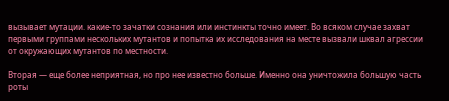вызывает мутации. какие-то зачатки сознания или инстинкты точно имеет. Во всяком случае захват первыми группами нескольких мутантов и попытка их исследования на месте вызвали шквал агрессии от окружающих мутантов по местности.

Вторая — еще более неприятная, но про нее известно больше. Именно она уничтожила большую часть роты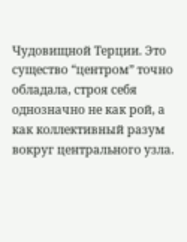Чудовищной Терции. Это существо “центром” точно обладала, строя себя однозначно не как рой, а как коллективный разум вокруг центрального узла.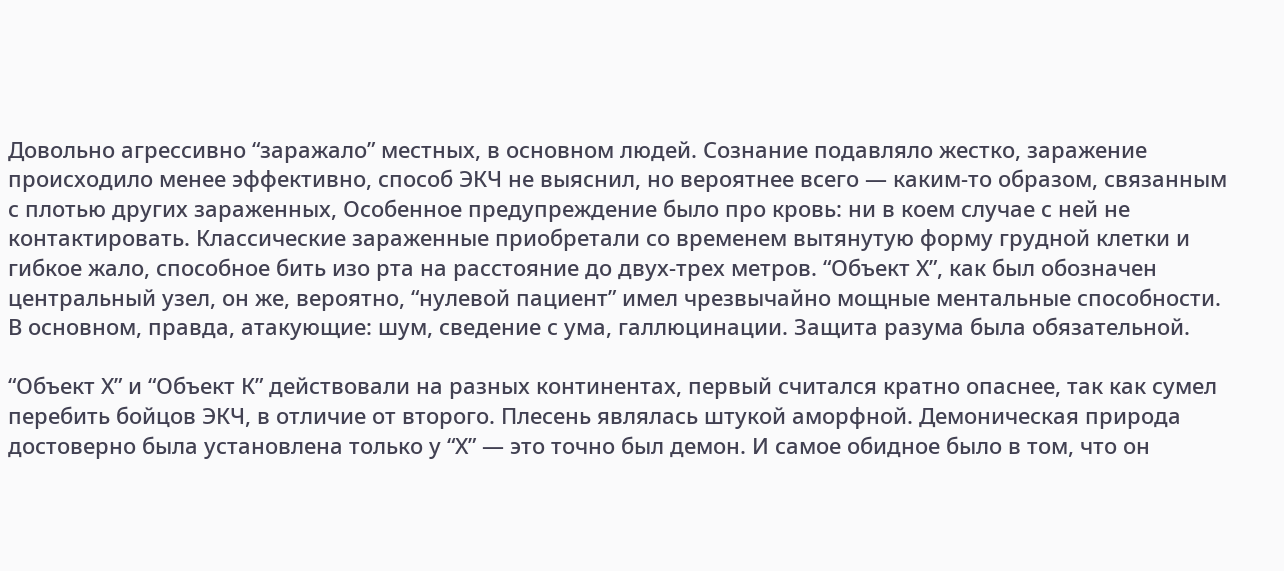Довольно агрессивно “заражало” местных, в основном людей. Сознание подавляло жестко, заражение происходило менее эффективно, способ ЭКЧ не выяснил, но вероятнее всего — каким-то образом, связанным с плотью других зараженных, Особенное предупреждение было про кровь: ни в коем случае с ней не контактировать. Классические зараженные приобретали со временем вытянутую форму грудной клетки и гибкое жало, способное бить изо рта на расстояние до двух-трех метров. “Объект Х”, как был обозначен центральный узел, он же, вероятно, “нулевой пациент” имел чрезвычайно мощные ментальные способности. В основном, правда, атакующие: шум, сведение с ума, галлюцинации. Защита разума была обязательной.

“Объект Х” и “Объект К” действовали на разных континентах, первый считался кратно опаснее, так как сумел перебить бойцов ЭКЧ, в отличие от второго. Плесень являлась штукой аморфной. Демоническая природа достоверно была установлена только у “Х” — это точно был демон. И самое обидное было в том, что он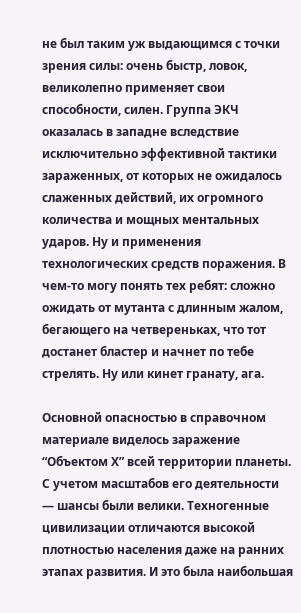не был таким уж выдающимся с точки зрения силы: очень быстр, ловок, великолепно применяет свои способности, силен. Группа ЭКЧ оказалась в западне вследствие исключительно эффективной тактики зараженных, от которых не ожидалось слаженных действий, их огромного количества и мощных ментальных ударов. Ну и применения технологических средств поражения. В чем-то могу понять тех ребят: сложно ожидать от мутанта с длинным жалом, бегающего на четвереньках, что тот достанет бластер и начнет по тебе стрелять. Ну или кинет гранату, ага.

Основной опасностью в справочном материале виделось заражение “Объектом Х” всей территории планеты. С учетом масштабов его деятельности — шансы были велики. Техногенные цивилизации отличаются высокой плотностью населения даже на ранних этапах развития. И это была наибольшая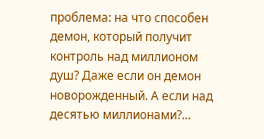проблема: на что способен демон, который получит контроль над миллионом душ? Даже если он демон новорожденный. А если над десятью миллионами?...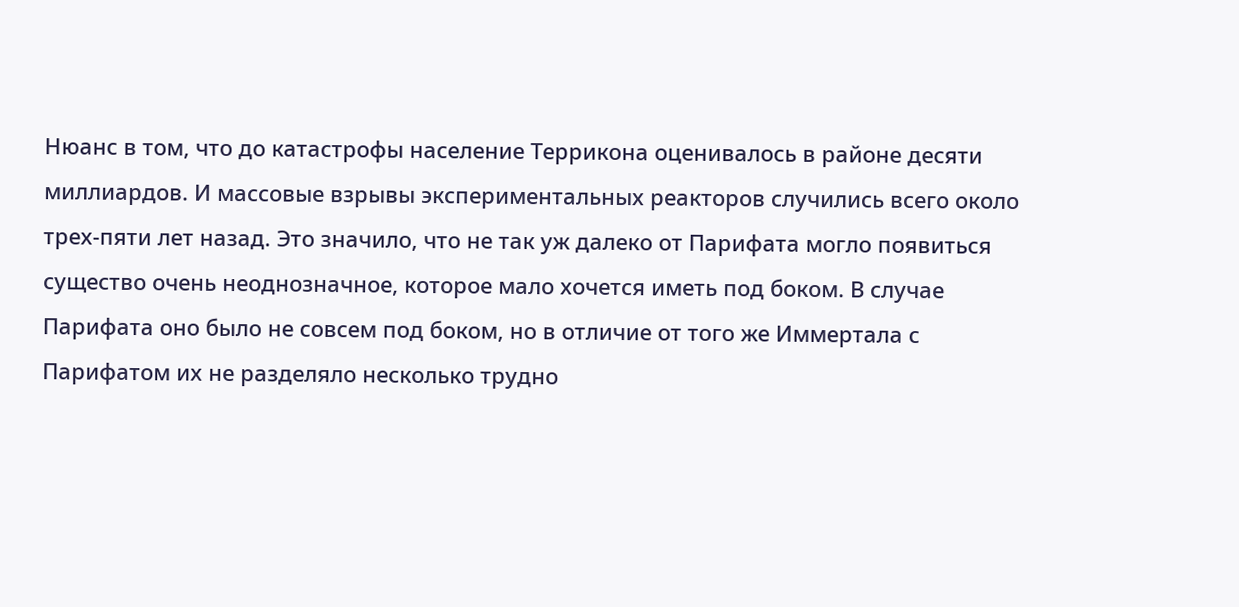Нюанс в том, что до катастрофы население Террикона оценивалось в районе десяти миллиардов. И массовые взрывы экспериментальных реакторов случились всего около трех-пяти лет назад. Это значило, что не так уж далеко от Парифата могло появиться существо очень неоднозначное, которое мало хочется иметь под боком. В случае Парифата оно было не совсем под боком, но в отличие от того же Иммертала с Парифатом их не разделяло несколько трудно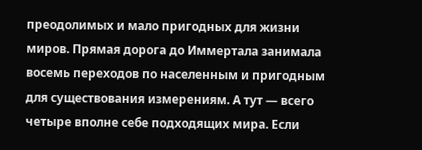преодолимых и мало пригодных для жизни миров. Прямая дорога до Иммертала занимала восемь переходов по населенным и пригодным для существования измерениям. А тут — всего четыре вполне себе подходящих мира. Если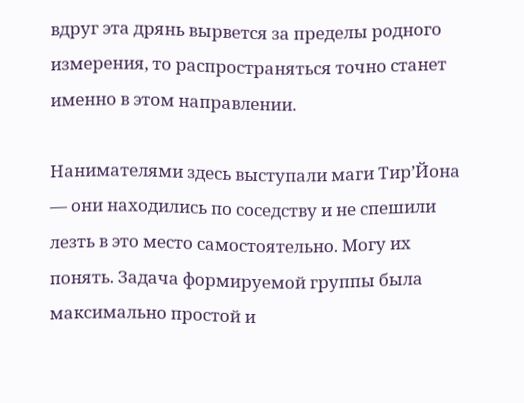вдруг эта дрянь вырвется за пределы родного измерения, то распространяться точно станет именно в этом направлении.

Нанимателями здесь выступали маги Тир’Йона — они находились по соседству и не спешили лезть в это место самостоятельно. Могу их понять. Задача формируемой группы была максимально простой и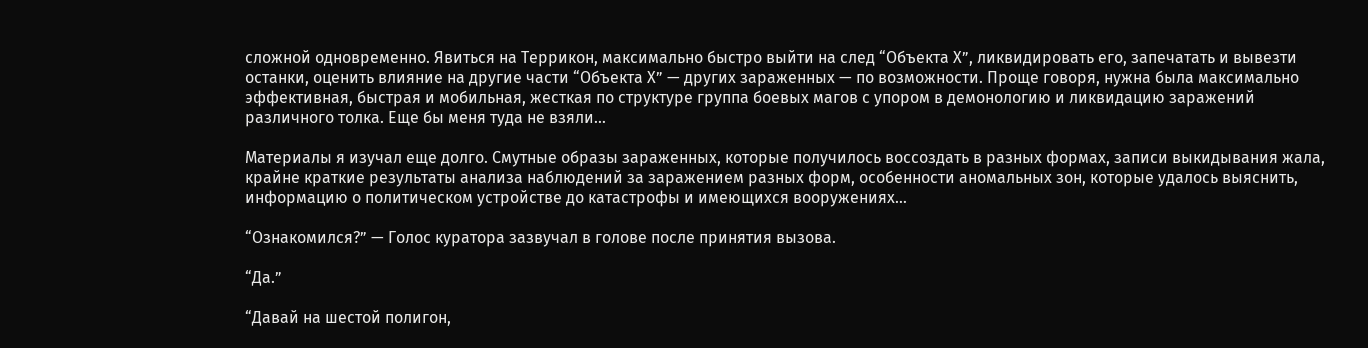сложной одновременно. Явиться на Террикон, максимально быстро выйти на след “Объекта Х”, ликвидировать его, запечатать и вывезти останки, оценить влияние на другие части “Объекта Х” — других зараженных — по возможности. Проще говоря, нужна была максимально эффективная, быстрая и мобильная, жесткая по структуре группа боевых магов с упором в демонологию и ликвидацию заражений различного толка. Еще бы меня туда не взяли…

Материалы я изучал еще долго. Смутные образы зараженных, которые получилось воссоздать в разных формах, записи выкидывания жала, крайне краткие результаты анализа наблюдений за заражением разных форм, особенности аномальных зон, которые удалось выяснить, информацию о политическом устройстве до катастрофы и имеющихся вооружениях…

“Ознакомился?” — Голос куратора зазвучал в голове после принятия вызова.

“Да.”

“Давай на шестой полигон,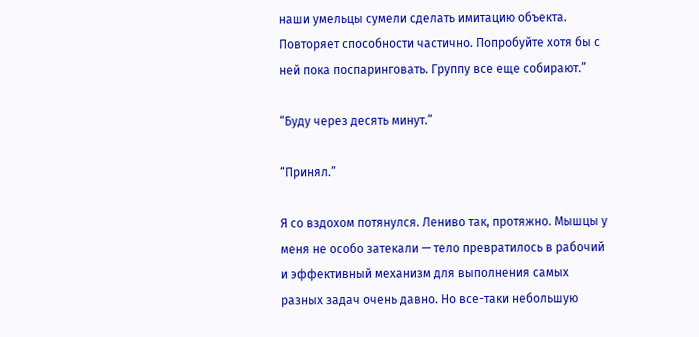наши умельцы сумели сделать имитацию объекта. Повторяет способности частично. Попробуйте хотя бы с ней пока поспаринговать. Группу все еще собирают.”

“Буду через десять минут.”

“Принял.”

Я со вздохом потянулся. Лениво так, протяжно. Мышцы у меня не особо затекали — тело превратилось в рабочий и эффективный механизм для выполнения самых разных задач очень давно. Но все-таки небольшую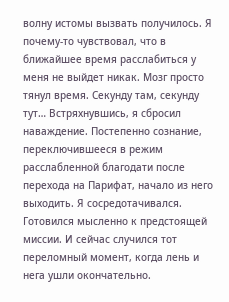волну истомы вызвать получилось. Я почему-то чувствовал, что в ближайшее время расслабиться у меня не выйдет никак. Мозг просто тянул время. Секунду там, секунду тут… Встряхнувшись, я сбросил наваждение. Постепенно сознание, переключившееся в режим расслабленной благодати после перехода на Парифат, начало из него выходить. Я сосредотачивался. Готовился мысленно к предстоящей миссии. И сейчас случился тот переломный момент, когда лень и нега ушли окончательно.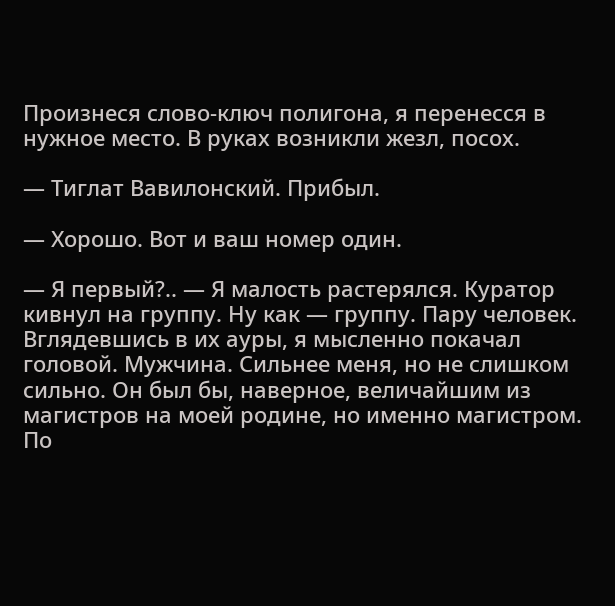Произнеся слово-ключ полигона, я перенесся в нужное место. В руках возникли жезл, посох.

— Тиглат Вавилонский. Прибыл.

— Хорошо. Вот и ваш номер один.

— Я первый?.. — Я малость растерялся. Куратор кивнул на группу. Ну как — группу. Пару человек. Вглядевшись в их ауры, я мысленно покачал головой. Мужчина. Сильнее меня, но не слишком сильно. Он был бы, наверное, величайшим из магистров на моей родине, но именно магистром. По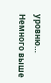уровню… Немного выше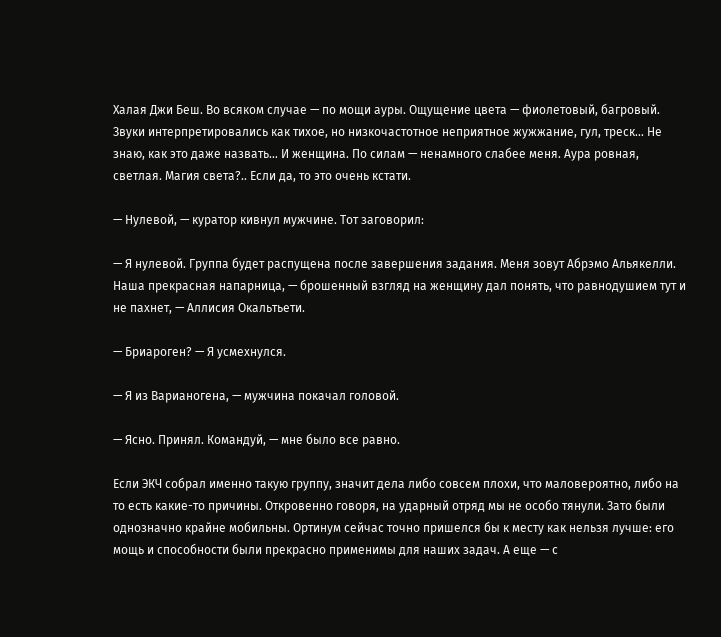Халая Джи Беш. Во всяком случае — по мощи ауры. Ощущение цвета — фиолетовый, багровый. Звуки интерпретировались как тихое, но низкочастотное неприятное жужжание, гул, треск… Не знаю, как это даже назвать… И женщина. По силам — ненамного слабее меня. Аура ровная, светлая. Магия света?.. Если да, то это очень кстати.

— Нулевой, — куратор кивнул мужчине. Тот заговорил:

— Я нулевой. Группа будет распущена после завершения задания. Меня зовут Абрэмо Альякелли. Наша прекрасная напарница, — брошенный взгляд на женщину дал понять, что равнодушием тут и не пахнет, — Аллисия Окальтьети.

— Бриароген? — Я усмехнулся.

— Я из Варианогена, — мужчина покачал головой.

— Ясно. Принял. Командуй, — мне было все равно.

Если ЭКЧ собрал именно такую группу, значит дела либо совсем плохи, что маловероятно, либо на то есть какие-то причины. Откровенно говоря, на ударный отряд мы не особо тянули. Зато были однозначно крайне мобильны. Ортинум сейчас точно пришелся бы к месту как нельзя лучше: его мощь и способности были прекрасно применимы для наших задач. А еще — с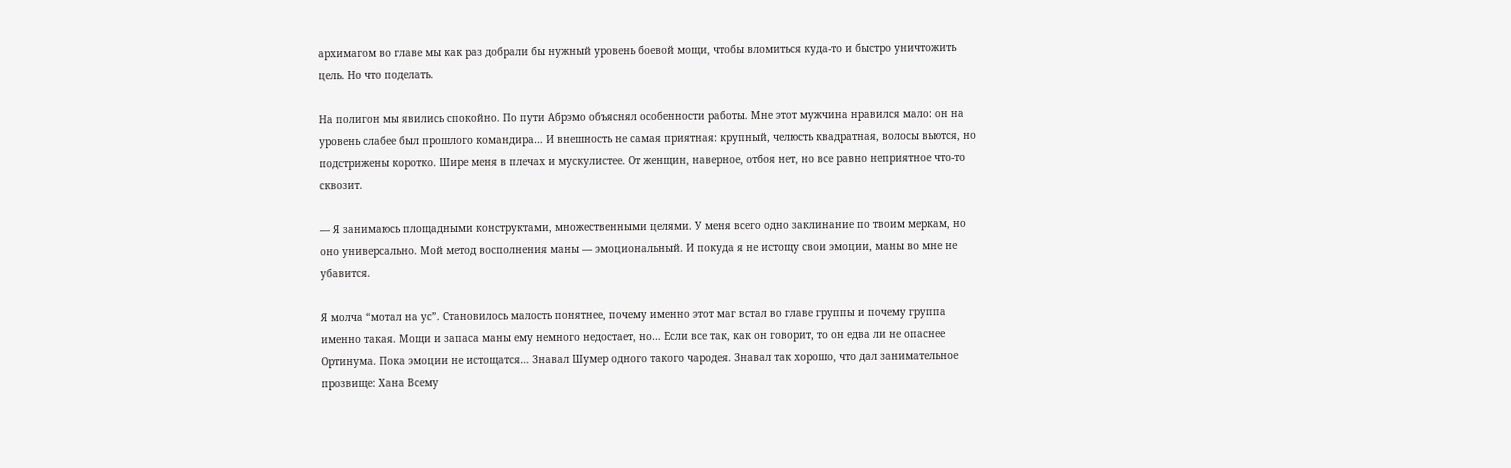архимагом во главе мы как раз добрали бы нужный уровень боевой мощи, чтобы вломиться куда-то и быстро уничтожить цель. Но что поделать.

На полигон мы явились спокойно. По пути Абрэмо объяснял особенности работы. Мне этот мужчина нравился мало: он на уровень слабее был прошлого командира… И внешность не самая приятная: крупный, челюсть квадратная, волосы вьются, но подстрижены коротко. Шире меня в плечах и мускулистее. От женщин, наверное, отбоя нет, но все равно неприятное что-то сквозит.

— Я занимаюсь площадными конструктами, множественными целями. У меня всего одно заклинание по твоим меркам, но оно универсально. Мой метод восполнения маны — эмоциональный. И покуда я не истощу свои эмоции, маны во мне не убавится.

Я молча “мотал на ус”. Становилось малость понятнее, почему именно этот маг встал во главе группы и почему группа именно такая. Мощи и запаса маны ему немного недостает, но… Если все так, как он говорит, то он едва ли не опаснее Ортинума. Пока эмоции не истощатся… Знавал Шумер одного такого чародея. Знавал так хорошо, что дал занимательное прозвище: Хана Всему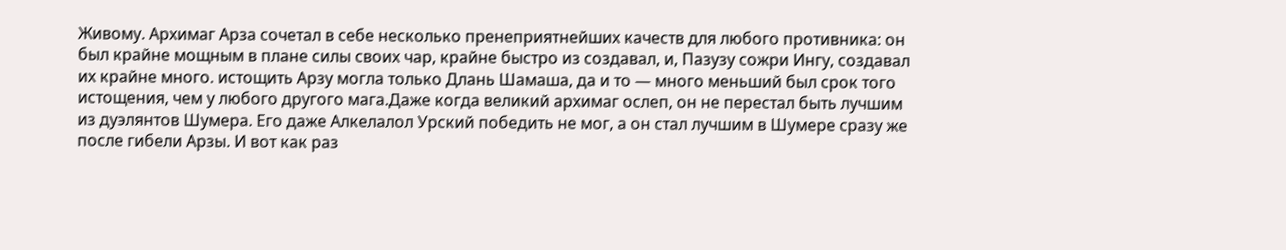Живому. Архимаг Арза сочетал в себе несколько пренеприятнейших качеств для любого противника: он был крайне мощным в плане силы своих чар, крайне быстро из создавал, и, Пазузу сожри Ингу, создавал их крайне много. истощить Арзу могла только Длань Шамаша, да и то — много меньший был срок того истощения, чем у любого другого мага.Даже когда великий архимаг ослеп, он не перестал быть лучшим из дуэлянтов Шумера. Его даже Алкелалол Урский победить не мог, а он стал лучшим в Шумере сразу же после гибели Арзы. И вот как раз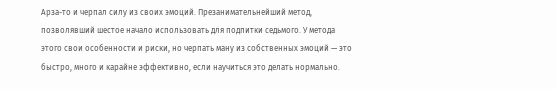Арза-то и черпал силу из своих эмоций. Презанимательнейший метод, позволявший шестое начало использовать для подпитки седьмого. У метода этого свои особенности и риски, но черпать ману из собственных эмоций — это быстро, много и карайне эффективно, если научиться это делать нормально.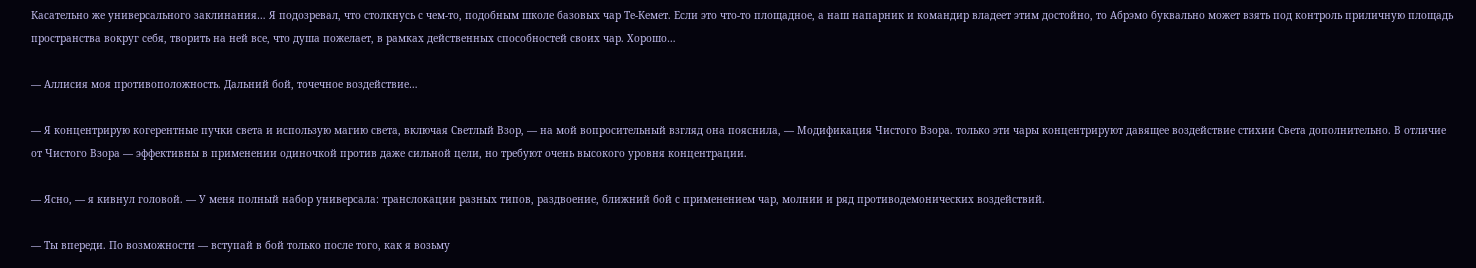Касательно же универсального заклинания… Я подозревал, что столкнусь с чем-то, подобным школе базовых чар Те-Кемет. Если это что-то площадное, а наш напарник и командир владеет этим достойно, то Абрэмо буквально может взять под контроль приличную площадь пространства вокруг себя, творить на ней все, что душа пожелает, в рамках действенных способностей своих чар. Хорошо…

— Аллисия моя противоположность. Дальний бой, точечное воздействие…

— Я концентрирую когерентные пучки света и использую магию света, включая Светлый Взор, — на мой вопросительный взгляд она пояснила, — Модификация Чистого Взора. только эти чары концентрируют давящее воздействие стихии Света дополнительно. В отличие от Чистого Взора — эффективны в применении одиночкой против даже сильной цели, но требуют очень высокого уровня концентрации.

— Ясно, — я кивнул головой. — У меня полный набор универсала: транслокации разных типов, раздвоение, ближний бой с применением чар, молнии и ряд противодемонических воздействий.

— Ты впереди. По возможности — вступай в бой только после того, как я возьму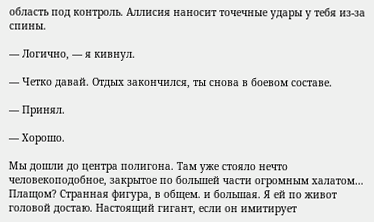область под контроль. Аллисия наносит точечные удары у тебя из-за спины.

— Логично, — я кивнул.

— Четко давай. Отдых закончился, ты снова в боевом составе.

— Принял.

— Хорошо.

Мы дошли до центра полигона. Там уже стояло нечто человекоподобное, закрытое по большей части огромным халатом… Плащом? Странная фигура, в общем. и большая. Я ей по живот головой достаю. Настоящий гигант, если он имитирует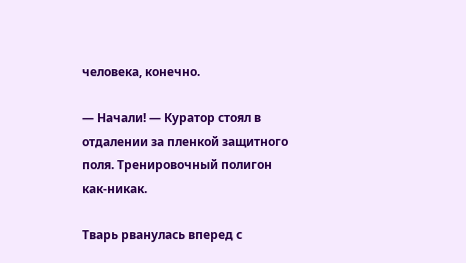человека, конечно.

— Начали! — Куратор стоял в отдалении за пленкой защитного поля. Тренировочный полигон как-никак.

Тварь рванулась вперед с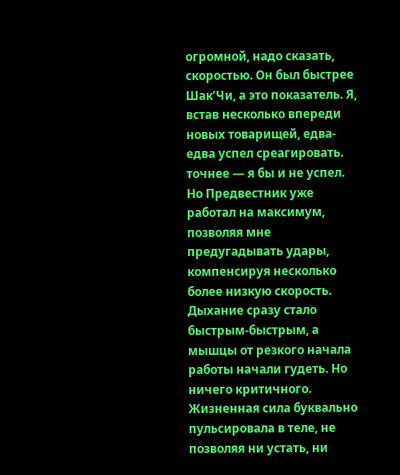огромной, надо сказать, скоростью. Он был быстрее Шак’Чи, а это показатель. Я, встав несколько впереди новых товарищей, едва-едва успел среагировать. точнее — я бы и не успел. Но Предвестник уже работал на максимум, позволяя мне предугадывать удары, компенсируя несколько более низкую скорость. Дыхание сразу стало быстрым-быстрым, а мышцы от резкого начала работы начали гудеть. Но ничего критичного. Жизненная сила буквально пульсировала в теле, не позволяя ни устать, ни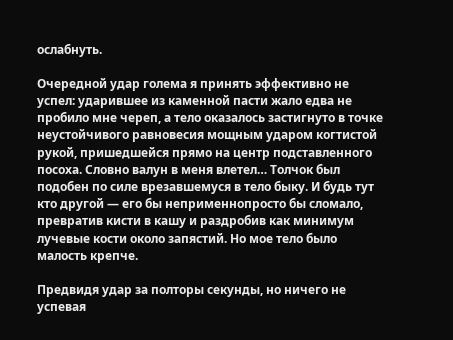ослабнуть.

Очередной удар голема я принять эффективно не успел: ударившее из каменной пасти жало едва не пробило мне череп, а тело оказалось застигнуто в точке неустойчивого равновесия мощным ударом когтистой рукой, пришедшейся прямо на центр подставленного посоха. Словно валун в меня влетел… Толчок был подобен по силе врезавшемуся в тело быку. И будь тут кто другой — его бы неприменнопросто бы сломало, превратив кисти в кашу и раздробив как минимум лучевые кости около запястий. Но мое тело было малость крепче.

Предвидя удар за полторы секунды, но ничего не успевая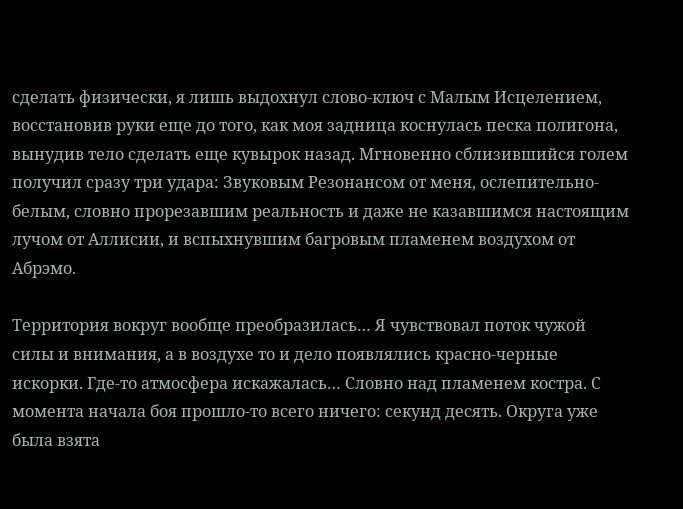сделать физически, я лишь выдохнул слово-ключ с Малым Исцелением, восстановив руки еще до того, как моя задница коснулась песка полигона, вынудив тело сделать еще кувырок назад. Мгновенно сблизившийся голем получил сразу три удара: Звуковым Резонансом от меня, ослепительно-белым, словно прорезавшим реальность и даже не казавшимся настоящим лучом от Аллисии, и вспыхнувшим багровым пламенем воздухом от Абрэмо.

Территория вокруг вообще преобразилась… Я чувствовал поток чужой силы и внимания, а в воздухе то и дело появлялись красно-черные искорки. Где-то атмосфера искажалась… Словно над пламенем костра. С момента начала боя прошло-то всего ничего: секунд десять. Округа уже была взята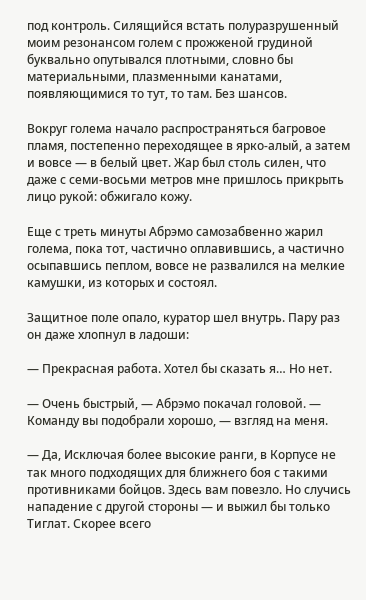под контроль. Силящийся встать полуразрушенный моим резонансом голем с прожженой грудиной буквально опутывался плотными, словно бы материальными, плазменными канатами, появляющимися то тут, то там. Без шансов.

Вокруг голема начало распространяться багровое пламя, постепенно переходящее в ярко-алый, а затем и вовсе — в белый цвет. Жар был столь силен, что даже с семи-восьми метров мне пришлось прикрыть лицо рукой: обжигало кожу.

Еще с треть минуты Абрэмо самозабвенно жарил голема, пока тот, частично оплавившись, а частично осыпавшись пеплом, вовсе не развалился на мелкие камушки, из которых и состоял.

Защитное поле опало, куратор шел внутрь. Пару раз он даже хлопнул в ладоши:

— Прекрасная работа. Хотел бы сказать я… Но нет.

— Очень быстрый, — Абрэмо покачал головой. — Команду вы подобрали хорошо, — взгляд на меня.

— Да, Исключая более высокие ранги, в Корпусе не так много подходящих для ближнего боя с такими противниками бойцов. Здесь вам повезло. Но случись нападение с другой стороны — и выжил бы только Тиглат. Скорее всего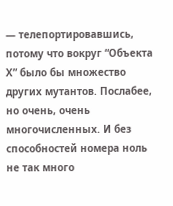— телепортировавшись, потому что вокруг “Объекта Х” было бы множество других мутантов. Послабее, но очень, очень многочисленных. И без способностей номера ноль не так много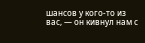шансов у кого-то из вас, — он кивнул нам с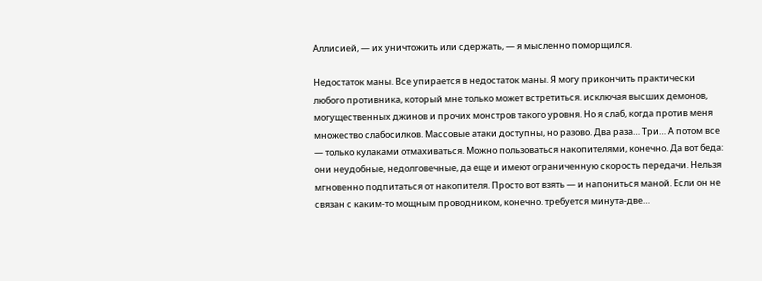Аллисией, — их уничтожить или сдержать, — я мысленно поморщился.

Недостаток маны. Все упирается в недостаток маны. Я могу прикончить практически любого противника, который мне только может встретиться. исключая высших демонов, могущественных джинов и прочих монстров такого уровня. Но я слаб, когда против меня множество слабосилков. Массовые атаки доступны, но разово. Два раза… Три… А потом все — только кулаками отмахиваться. Можно пользоваться накопителями, конечно. Да вот беда: они неудобные, недолговечные, да еще и имеют ограниченную скорость передачи. Нельзя мгновенно подпитаться от накопителя. Просто вот взять — и напониться маной. Если он не связан с каким-то мощным проводником, конечно. требуется минута-две…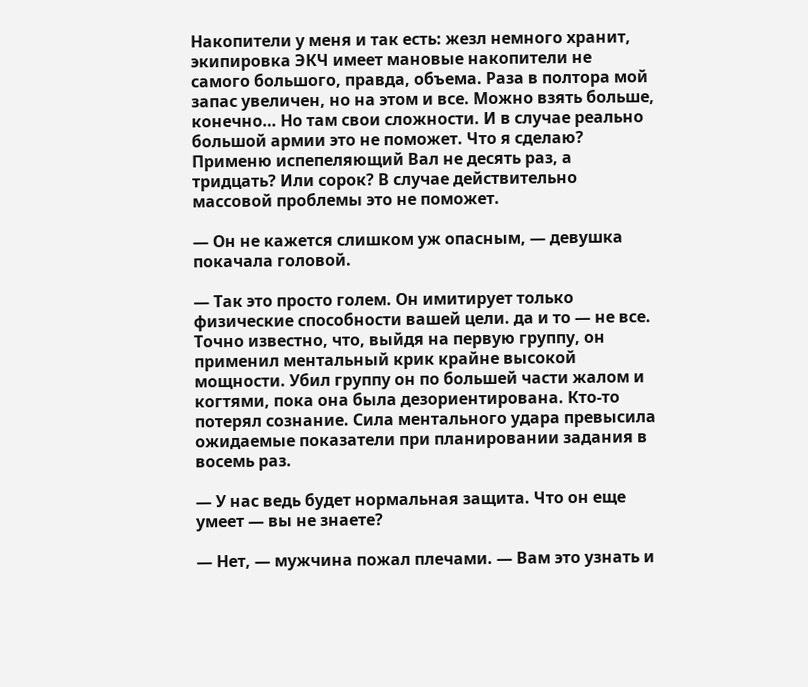Накопители у меня и так есть: жезл немного хранит, экипировка ЭКЧ имеет мановые накопители не самого большого, правда, объема. Раза в полтора мой запас увеличен, но на этом и все. Можно взять больше, конечно… Но там свои сложности. И в случае реально большой армии это не поможет. Что я сделаю? Применю испепеляющий Вал не десять раз, а тридцать? Или сорок? В случае действительно массовой проблемы это не поможет.

— Он не кажется слишком уж опасным, — девушка покачала головой.

— Так это просто голем. Он имитирует только физические способности вашей цели. да и то — не все. Точно известно, что, выйдя на первую группу, он применил ментальный крик крайне высокой мощности. Убил группу он по большей части жалом и когтями, пока она была дезориентирована. Кто-то потерял сознание. Сила ментального удара превысила ожидаемые показатели при планировании задания в восемь раз.

— У нас ведь будет нормальная защита. Что он еще умеет — вы не знаете?

— Нет, — мужчина пожал плечами. — Вам это узнать и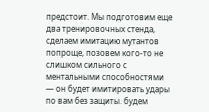предстоит. Мы подготовим еще два тренировочных стенда, сделаем имитацию мутантов попроще, позовем кого-то не слишком сильного с ментальными способностями — он будет имитировать удары по вам без защиты. будем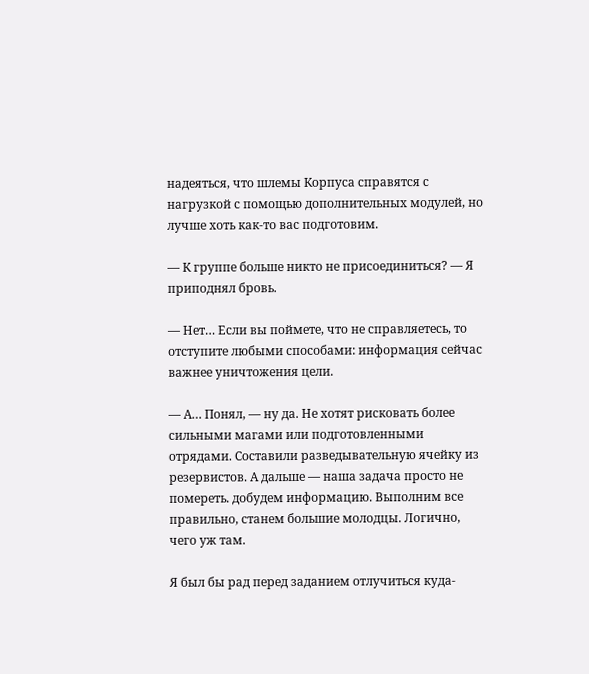надеяться, что шлемы Корпуса справятся с нагрузкой с помощью дополнительных модулей, но лучше хоть как-то вас подготовим.

— К группе больше никто не присоединиться? — Я приподнял бровь.

— Нет… Если вы поймете, что не справляетесь, то отступите любыми способами: информация сейчас важнее уничтожения цели.

— А… Понял, — ну да. Не хотят рисковать более сильными магами или подготовленными отрядами. Составили разведывательную ячейку из резервистов. А дальше — наша задача просто не помереть. добудем информацию. Выполним все правильно, станем большие молодцы. Логично, чего уж там.

Я был бы рад перед заданием отлучиться куда-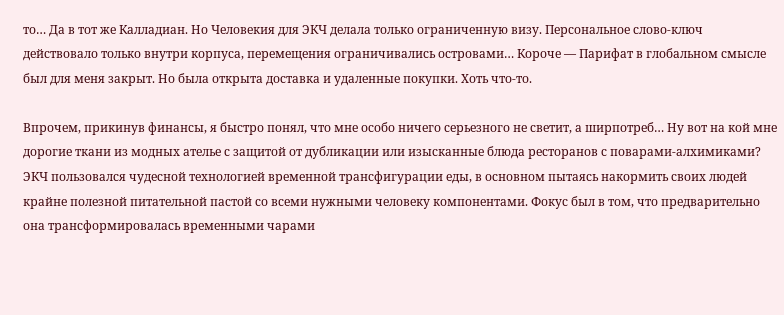то… Да в тот же Калладиан. Но Человекия для ЭКЧ делала только ограниченную визу. Персональное слово-ключ действовало только внутри корпуса, перемещения ограничивались островами… Короче — Парифат в глобальном смысле был для меня закрыт. Но была открыта доставка и удаленные покупки. Хоть что-то.

Впрочем, прикинув финансы, я быстро понял, что мне особо ничего серьезного не светит, а ширпотреб… Ну вот на кой мне дорогие ткани из модных ателье с защитой от дубликации или изысканные блюда ресторанов с поварами-алхимиками? ЭКЧ пользовался чудесной технологией временной трансфигурации еды, в основном пытаясь накормить своих людей крайне полезной питательной пастой со всеми нужными человеку компонентами. Фокус был в том, что предварительно она трансформировалась временными чарами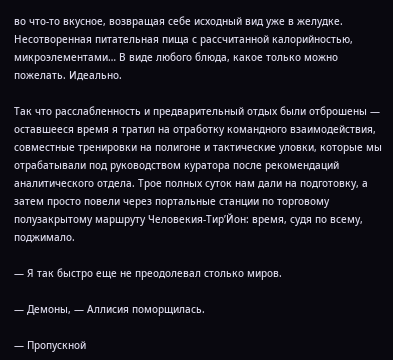во что-то вкусное, возвращая себе исходный вид уже в желудке. Несотворенная питательная пища с рассчитанной калорийностью, микроэлементами… В виде любого блюда, какое только можно пожелать. Идеально.

Так что расслабленность и предварительный отдых были отброшены — оставшееся время я тратил на отработку командного взаимодействия, совместные тренировки на полигоне и тактические уловки, которые мы отрабатывали под руководством куратора после рекомендаций аналитического отдела. Трое полных суток нам дали на подготовку, а затем просто повели через портальные станции по торговому полузакрытому маршруту Человекия-Тир’Йон: время, судя по всему, поджимало.

— Я так быстро еще не преодолевал столько миров.

— Демоны, — Аллисия поморщилась.

— Пропускной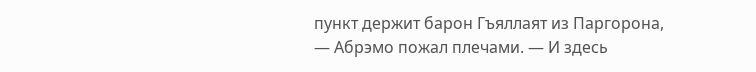пункт держит барон Гъяллаят из Паргорона, — Абрэмо пожал плечами. — И здесь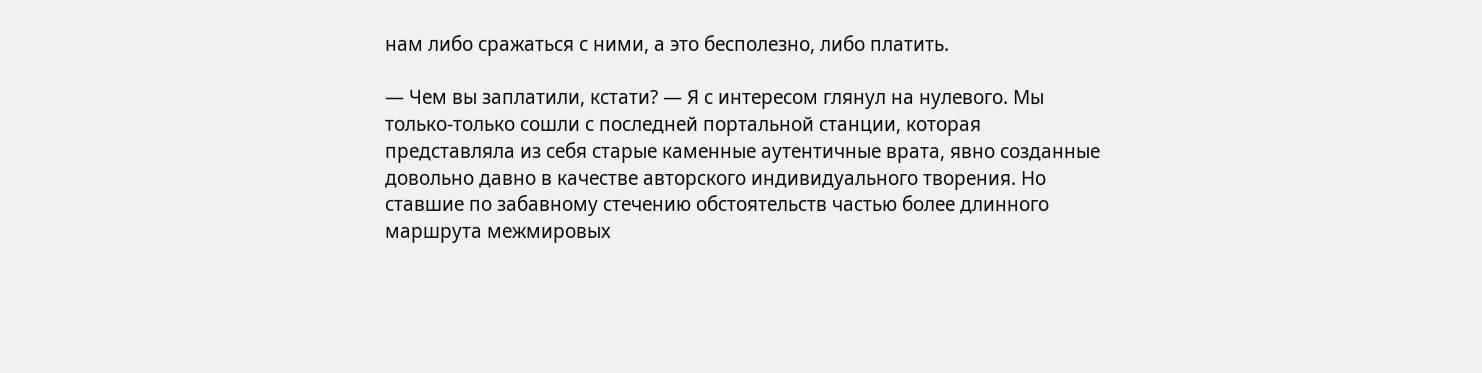нам либо сражаться с ними, а это бесполезно, либо платить.

— Чем вы заплатили, кстати? — Я с интересом глянул на нулевого. Мы только-только сошли с последней портальной станции, которая представляла из себя старые каменные аутентичные врата, явно созданные довольно давно в качестве авторского индивидуального творения. Но ставшие по забавному стечению обстоятельств частью более длинного маршрута межмировых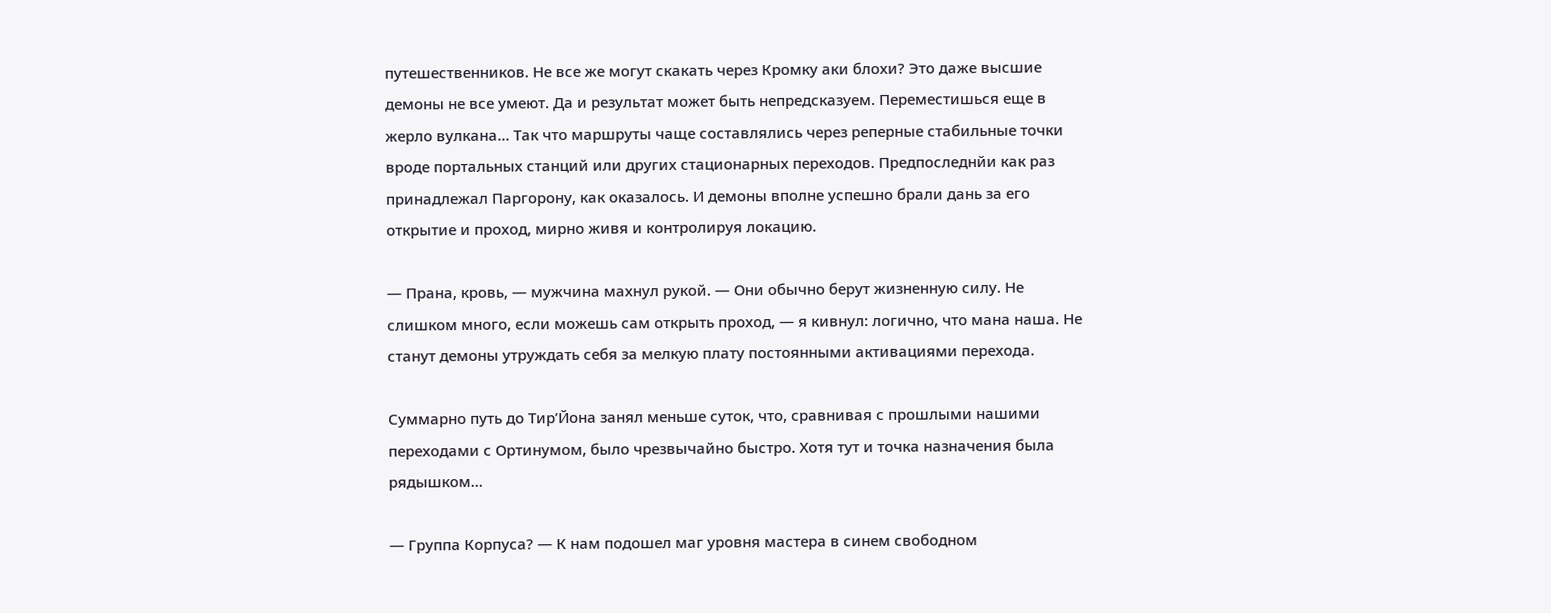путешественников. Не все же могут скакать через Кромку аки блохи? Это даже высшие демоны не все умеют. Да и результат может быть непредсказуем. Переместишься еще в жерло вулкана… Так что маршруты чаще составлялись через реперные стабильные точки вроде портальных станций или других стационарных переходов. Предпоследнйи как раз принадлежал Паргорону, как оказалось. И демоны вполне успешно брали дань за его открытие и проход, мирно живя и контролируя локацию.

— Прана, кровь, — мужчина махнул рукой. — Они обычно берут жизненную силу. Не слишком много, если можешь сам открыть проход, — я кивнул: логично, что мана наша. Не станут демоны утруждать себя за мелкую плату постоянными активациями перехода.

Суммарно путь до Тир’Йона занял меньше суток, что, сравнивая с прошлыми нашими переходами с Ортинумом, было чрезвычайно быстро. Хотя тут и точка назначения была рядышком…

— Группа Корпуса? — К нам подошел маг уровня мастера в синем свободном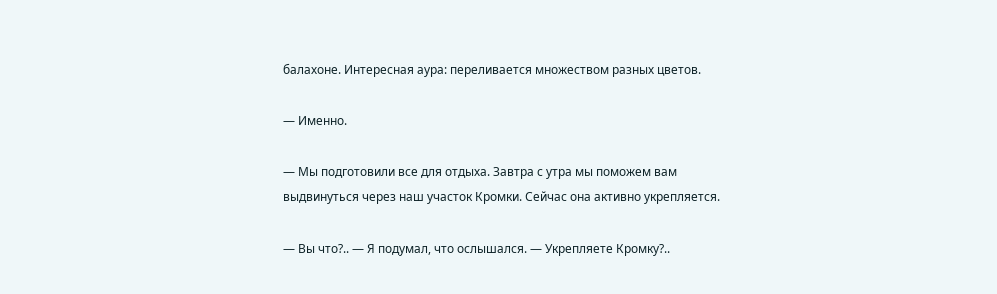балахоне. Интересная аура: переливается множеством разных цветов.

— Именно.

— Мы подготовили все для отдыха. Завтра с утра мы поможем вам выдвинуться через наш участок Кромки. Сейчас она активно укрепляется.

— Вы что?.. — Я подумал, что ослышался. — Укрепляете Кромку?..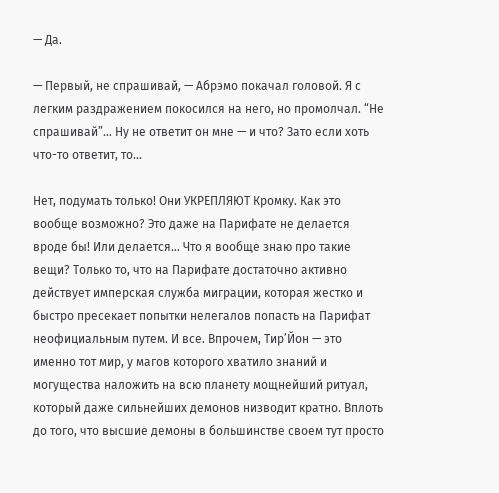— Да.

— Первый, не спрашивай, — Абрэмо покачал головой. Я с легким раздражением покосился на него, но промолчал. “Не спрашивай”… Ну не ответит он мне — и что? Зато если хоть что-то ответит, то…

Нет, подумать только! Они УКРЕПЛЯЮТ Кромку. Как это вообще возможно? Это даже на Парифате не делается вроде бы! Или делается… Что я вообще знаю про такие вещи? Только то, что на Парифате достаточно активно действует имперская служба миграции, которая жестко и быстро пресекает попытки нелегалов попасть на Парифат неофициальным путем. И все. Впрочем, Тир’Йон — это именно тот мир, у магов которого хватило знаний и могущества наложить на всю планету мощнейший ритуал, который даже сильнейших демонов низводит кратно. Вплоть до того, что высшие демоны в большинстве своем тут просто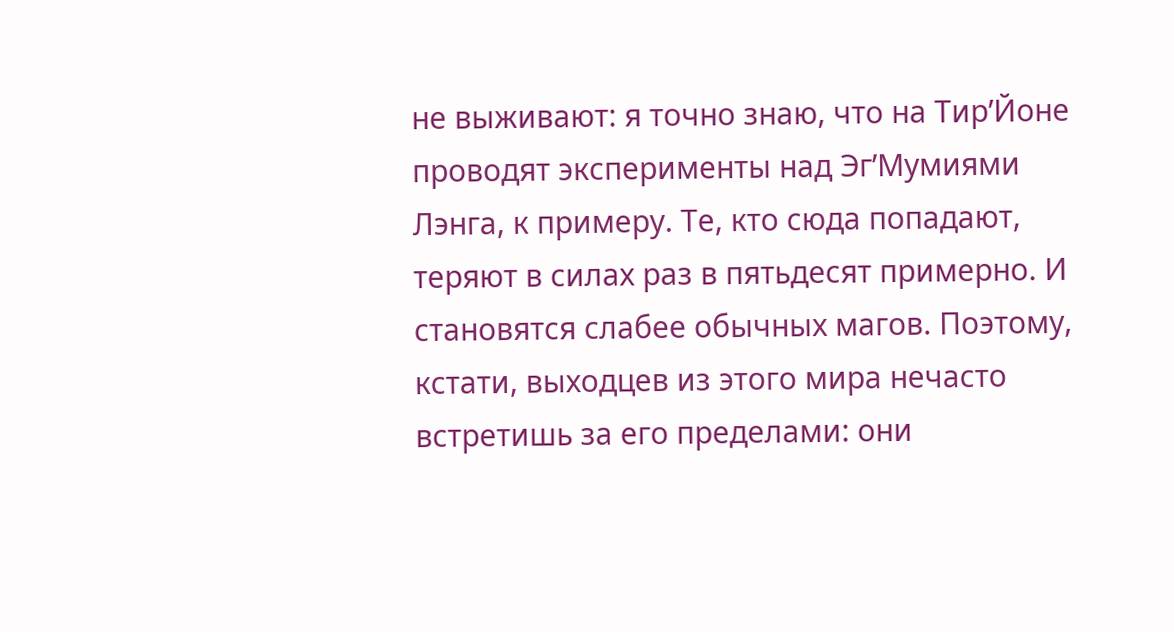не выживают: я точно знаю, что на Тир’Йоне проводят эксперименты над Эг’Мумиями Лэнга, к примеру. Те, кто сюда попадают, теряют в силах раз в пятьдесят примерно. И становятся слабее обычных магов. Поэтому, кстати, выходцев из этого мира нечасто встретишь за его пределами: они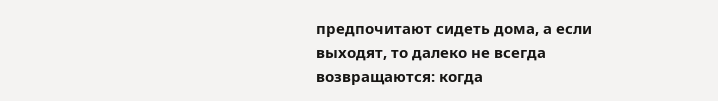предпочитают сидеть дома, а если выходят, то далеко не всегда возвращаются: когда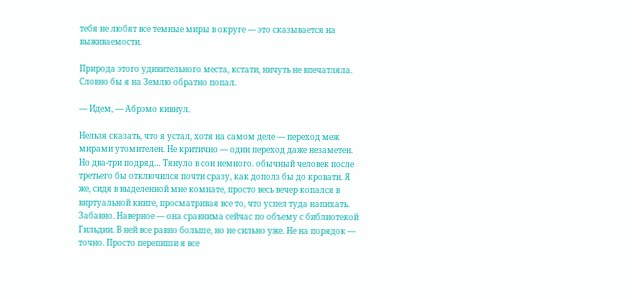тебя не любят все темные миры в округе — это сказывается на выживаемости.

Природа этого удивительного места, кстати, ничуть не впечатляла. Словно бы я на Землю обратно попал.

— Идем, — Абрэмо кивнул.

Нельзя сказать, что я устал, хотя на самом деле — переход меж мирами утомителен. Не критично — один переход даже незаметен. Но два-три подряд… Тянуло в сон немного. обычный человек после третьего бы отключился почти сразу, как дополз бы до кровати. Я же, сидя в выделенной мне комнате, просто весь вечер копался в виртуальной книге, просматривая все то, что успел туда напихать. Забавно. Наверное — она сравнима сейчас по объему с библиотекой Гильдии. В ней все равно больше, но не сильно уже. Не на порядок — точно. Просто перепиши я все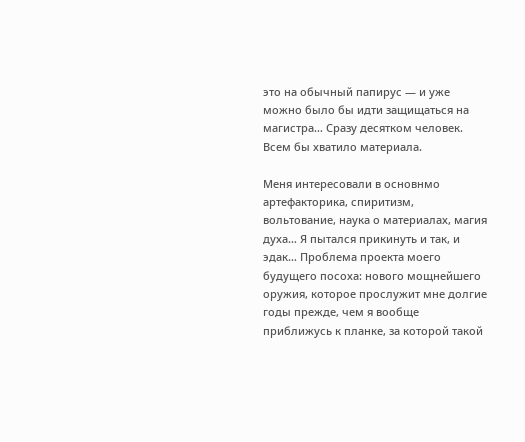это на обычный папирус — и уже можно было бы идти защищаться на магистра… Сразу десятком человек. Всем бы хватило материала.

Меня интересовали в основнмо артефакторика, спиритизм, вольтование, наука о материалах, магия духа… Я пытался прикинуть и так, и эдак… Проблема проекта моего будущего посоха: нового мощнейшего оружия, которое прослужит мне долгие годы прежде, чем я вообще приближусь к планке, за которой такой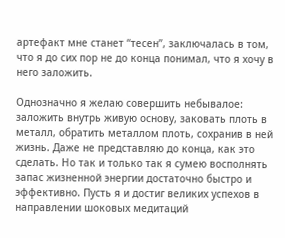артефакт мне станет “тесен”, заключалась в том, что я до сих пор не до конца понимал, что я хочу в него заложить.

Однозначно я желаю совершить небывалое: заложить внутрь живую основу, заковать плоть в металл, обратить металлом плоть, сохранив в ней жизнь. Даже не представляю до конца, как это сделать. Но так и только так я сумею восполнять запас жизненной энергии достаточно быстро и эффективно. Пусть я и достиг великих успехов в направлении шоковых медитаций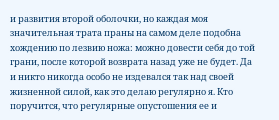и развития второй оболочки, но каждая моя значительная трата праны на самом деле подобна хождению по лезвию ножа: можно довести себя до той грани, после которой возврата назад уже не будет. Да и никто никогда особо не издевался так над своей жизненной силой, как это делаю регулярно я. Кто поручится, что регулярные опустошения ее и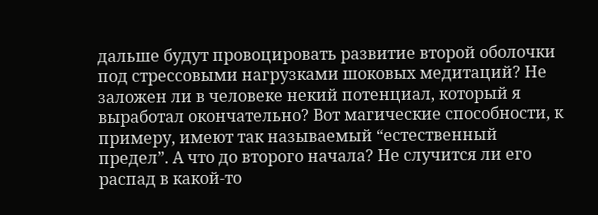дальше будут провоцировать развитие второй оболочки под стрессовыми нагрузками шоковых медитаций? Не заложен ли в человеке некий потенциал, который я выработал окончательно? Вот магические способности, к примеру, имеют так называемый “естественный предел”. А что до второго начала? Не случится ли его распад в какой-то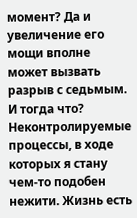момент? Да и увеличение его мощи вполне может вызвать разрыв с седьмым. И тогда что? Неконтролируемые процессы, в ходе которых я стану чем-то подобен нежити. Жизнь есть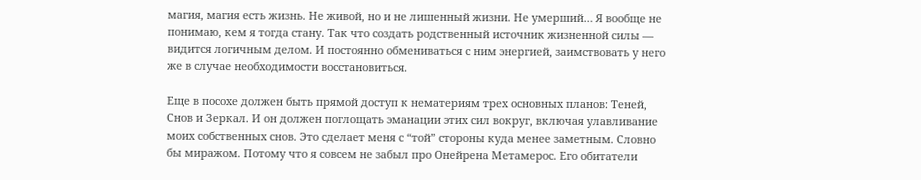магия, магия есть жизнь. Не живой, но и не лишенный жизни. Не умерший… Я вообще не понимаю, кем я тогда стану. Так что создать родственный источник жизненной силы — видится логичным делом. И постоянно обмениваться с ним энергией, заимствовать у него же в случае необходимости восстановиться.

Еще в посохе должен быть прямой доступ к нематериям трех основных планов: Теней, Снов и Зеркал. И он должен поглощать эманации этих сил вокруг, включая улавливание моих собственных снов. Это сделает меня с “той” стороны куда менее заметным. Словно бы миражом. Потому что я совсем не забыл про Онейрена Метамерос. Его обитатели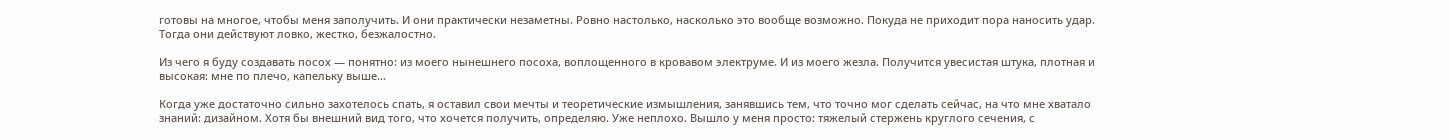готовы на многое, чтобы меня заполучить. И они практически незаметны. Ровно настолько, насколько это вообще возможно. Покуда не приходит пора наносить удар. Тогда они действуют ловко, жестко, безжалостно.

Из чего я буду создавать посох — понятно: из моего нынешнего посоха, воплощенного в кровавом электруме. И из моего жезла. Получится увесистая штука, плотная и высокая: мне по плечо, капельку выше…

Когда уже достаточно сильно захотелось спать, я оставил свои мечты и теоретические измышления, занявшись тем, что точно мог сделать сейчас, на что мне хватало знаний: дизайном. Хотя бы внешний вид того, что хочется получить, определяю. Уже неплохо. Вышло у меня просто: тяжелый стержень круглого сечения, с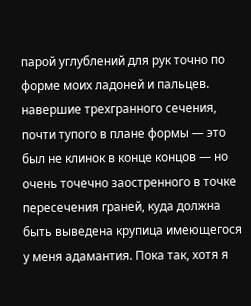парой углублений для рук точно по форме моих ладоней и пальцев. навершие трехгранного сечения, почти тупого в плане формы — это был не клинок в конце концов — но очень точечно заостренного в точке пересечения граней, куда должна быть выведена крупица имеющегося у меня адамантия. Пока так, хотя я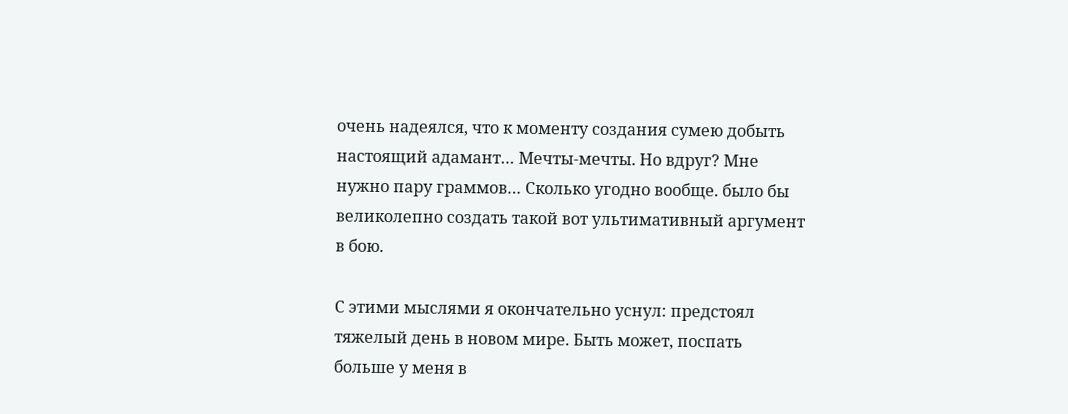очень надеялся, что к моменту создания сумею добыть настоящий адамант… Мечты-мечты. Но вдруг? Мне нужно пару граммов… Сколько угодно вообще. было бы великолепно создать такой вот ультимативный аргумент в бою.

С этими мыслями я окончательно уснул: предстоял тяжелый день в новом мире. Быть может, поспать больше у меня в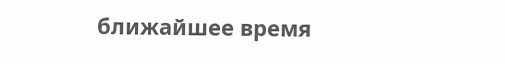ближайшее время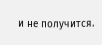и не получится.